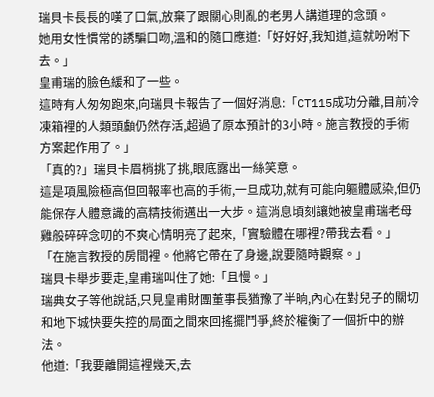瑞貝卡長長的嘆了口氣,放棄了跟關心則亂的老男人講道理的念頭。
她用女性慣常的誘騙口吻,溫和的隨口應道:「好好好,我知道,這就吩咐下去。」
皇甫瑞的臉色緩和了一些。
這時有人匆匆跑來,向瑞貝卡報告了一個好消息:「CT115成功分離,目前冷凍箱裡的人類頭顱仍然存活,超過了原本預計的3小時。施言教授的手術方案起作用了。」
「真的?」瑞貝卡眉梢挑了挑,眼底露出一絲笑意。
這是項風險極高但回報率也高的手術,一旦成功,就有可能向軀體感染,但仍能保存人體意識的高精技術邁出一大步。這消息頃刻讓她被皇甫瑞老母雞般碎碎念叨的不爽心情明亮了起來,「實驗體在哪裡?帶我去看。」
「在施言教授的房間裡。他將它帶在了身邊,說要隨時觀察。」
瑞貝卡舉步要走,皇甫瑞叫住了她:「且慢。」
瑞典女子等他說話,只見皇甫財團董事長猶豫了半晌,內心在對兒子的關切和地下城快要失控的局面之間來回搖擺鬥爭,終於權衡了一個折中的辦法。
他道:「我要離開這裡幾天,去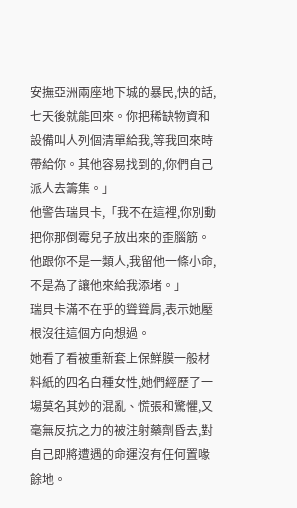安撫亞洲兩座地下城的暴民,快的話,七天後就能回來。你把稀缺物資和設備叫人列個清單給我,等我回來時帶給你。其他容易找到的,你們自己派人去籌集。」
他警告瑞貝卡,「我不在這裡,你別動把你那倒霉兒子放出來的歪腦筋。他跟你不是一類人,我留他一條小命,不是為了讓他來給我添堵。」
瑞貝卡滿不在乎的聳聳肩,表示她壓根沒往這個方向想過。
她看了看被重新套上保鮮膜一般材料紙的四名白種女性,她們經歷了一場莫名其妙的混亂、慌張和驚懼,又毫無反抗之力的被注射藥劑昏去,對自己即將遭遇的命運沒有任何置喙餘地。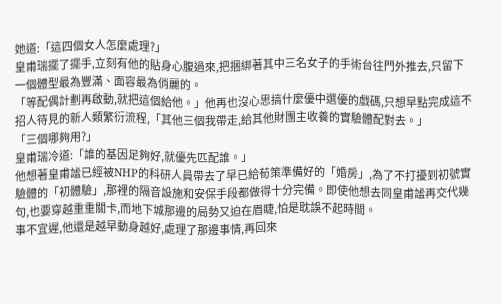她道:「這四個女人怎麼處理?」
皇甫瑞擺了擺手,立刻有他的貼身心腹過來,把捆綁著其中三名女子的手術台往門外推去,只留下一個體型最為豐滿、面容最為俏麗的。
「等配偶計劃再啟動,就把這個給他。」他再也沒心思搞什麼優中選優的戲碼,只想早點完成這不招人待見的新人類繁衍流程,「其他三個我帶走,給其他財團主收養的實驗體配對去。」
「三個哪夠用?」
皇甫瑞冷道:「誰的基因足夠好,就優先匹配誰。」
他想著皇甫謐已經被NHP的科研人員帶去了早已給荀策準備好的「婚房」,為了不打擾到初號實驗體的「初體驗」,那裡的隔音設施和安保手段都做得十分完備。即使他想去同皇甫謐再交代幾句,也要穿越重重關卡,而地下城那邊的局勢又迫在眉睫,怕是耽誤不起時間。
事不宜遲,他還是越早動身越好,處理了那邊事情,再回來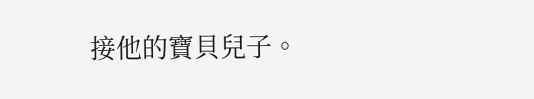接他的寶貝兒子。